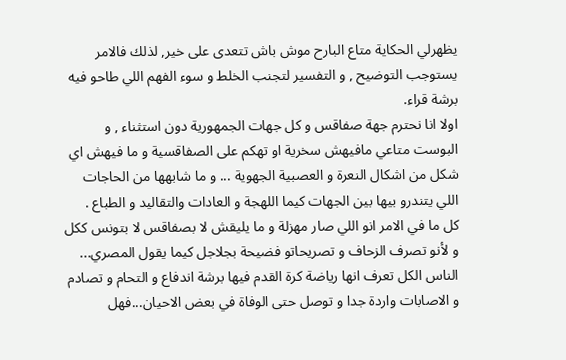يظهرلي الحكاية متاع البارح موش باش تتعدى على خير, لذلك فالامر يستوجب التوضيح , و التفسير لتجنب الخلط و سوء الفهم اللي طاحو فيه برشة قراء.
اولا انا نحترم جهة صفاقس و كل جهات الجمهورية دون استثناء , و البوست متاعي مافيهش سخرية او تهكم على الصفاقسية و ما فيهش اي شكل من اشكال النعرة و العصبية الجهوية ... و ما شابهها من الحاجات اللي يتندرو بيها بين الجهات كيما اللهجة و العادات والتقاليد و الطباع .
كل ما في الامر انو اللي صار مهزلة و ما يليقش لا بصفاقس لا بتونس ككل و لأنو تصرف الزحاف و تصريحاتو فضيحة بجلاجل كيما يقول المصري...
الناس الكل تعرف انها رياضة كرة القدم فيها برشة اندفاع و التحام و تصادم و الاصابات واردة جدا و توصل حتى الوفاة في بعض الاحيان...فهل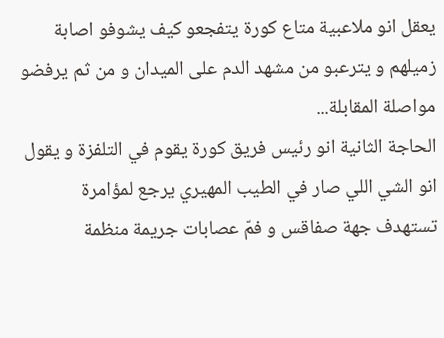يعقل انو ملاعبية متاع كورة يتفجعو كيف يشوفو اصابة زميلهم و يترعبو من مشهد الدم على الميدان و من ثم يرفضو مواصلة المقابلة...
الحاجة الثانية انو رئيس فريق كورة يقوم في التلفزة و يقول انو الشي اللي صار في الطيب المهيري يرجع لمؤامرة تستهدف جهة صفاقس و فمّ عصابات جريمة منظمة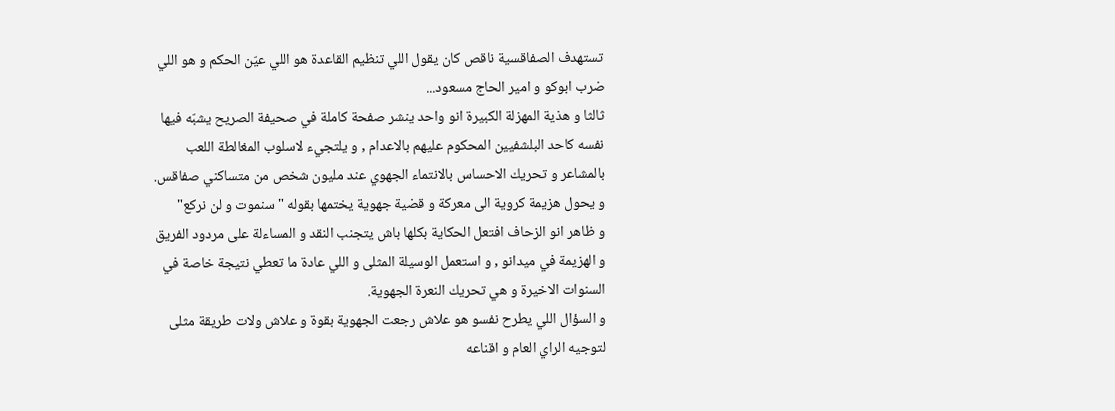تستهدف الصفاقسية ناقص كان يقول اللي تنظيم القاعدة هو اللي عيّن الحكم و هو اللي ضرب ابوكو و امير الحاج مسعود...
ثالثا و هذية المهزلة الكبيرة انو واحد ينشر صفحة كاملة في صحيفة الصريح يشبّه فيها نفسه كاحد البلشفيين المحكوم عليهم بالاعدام , و يلتجيء لاسلوب المغالطة اللعب بالمشاعر و تحريك الاحساس بالانتماء الجهوي عند مليون شخص من متساكني صفاقس. و يحول هزيمة كروية الى معركة و قضية جهوية يختمها بقوله " سنموت و لن نركع"
و ظاهر انو الزحاف افتعل الحكاية بكلها باش يتجنب النقد و المساءلة على مردود الفريق و الهزيمة في ميدانو , و استعمل الوسيلة المثلى و اللي عادة ما تعطي نتيجة خاصة في السنوات الاخيرة و هي تحريك النعرة الجهوية.
و السؤال اللي يطرح نفسو هو علاش رجعت الجهوية بقوة و علاش ولات طريقة مثلى لتوجيه الراي العام و اقناعه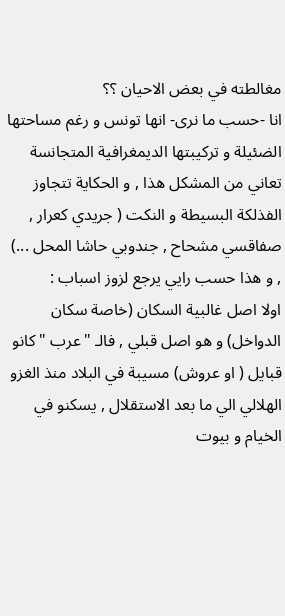مغالطته في بعض الاحيان ؟؟
انا -حسب ما نرى- انها تونس و رغم مساحتها الضئيلة و تركيبتها الديمغرافية المتجانسة تعاني من المشكل هذا , و الحكاية تتجاوز الفذلكة البسيطة و النكت ( جريدي كعرار , صفاقسي مشحاح , جندوبي حاشا المحل ...) , و هذا حسب رايي يرجع لزوز اسباب :
اولا اصل غالبية السكان (خاصة سكان الدواخل) و هو اصل قبلي , فالـ "عرب " كانو قبايل ( او عروش) مسيبة في البلاد منذ الغزو الهلالي الي ما بعد الاستقلال , يسكنو في الخيام و بيوت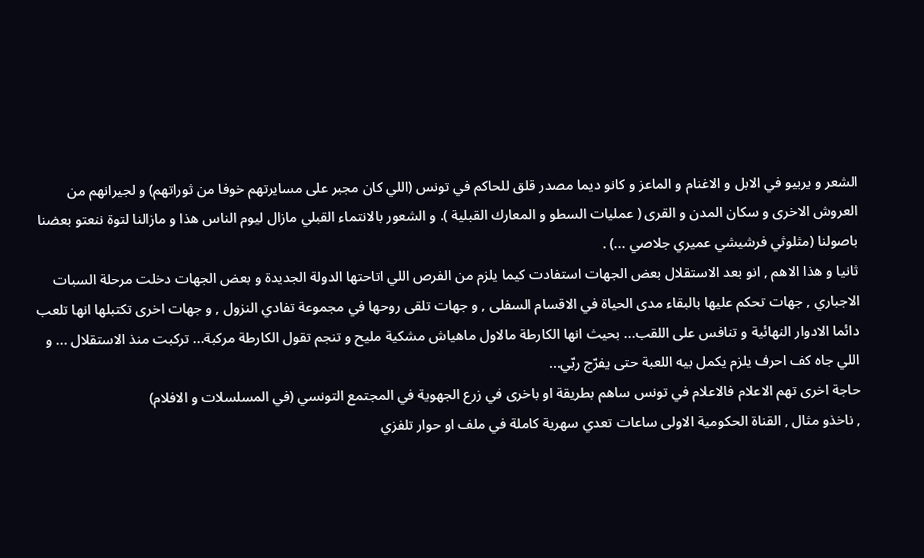الشعر و يربيو في الابل و الاغنام و الماعز و كانو ديما مصدر قلق للحاكم في تونس (اللي كان مجبر على مسايرتهم خوفا من ثوراتهم) و لجيرانهم من العروش الاخرى و سكان المدن و القرى ( عمليات السطو و المعارك القبلية ). و الشعور بالانتماء القبلي مازال ليوم الناس هذا و مازالنا لتوة ننعتو بعضنا باصولنا (مثلوثي فرشيشي عميري جلاصي ...) .
ثانيا و هذا الاهم , انو بعد الاستقلال بعض الجهات استفادت كيما يلزم من الفرص اللي اتاحتها الدولة الجديدة و بعض الجهات دخلت مرحلة السبات الاجباري , جهات تحكم عليها بالبقاء مدى الحياة في الاقسام السفلى , و جهات تلقى روحها في مجموعة تفادي النزول , و جهات اخرى تكتبلها انها تلعب دائما الادوار النهائية و تنافس على اللقب... بحيث انها الكارطة مالاول ماهياش مشكية مليح و تنجم تقول الكارطة مركبة... تركبت منذ الاستقلال ... و اللي جاه كف احرف يلزم يكمل بيه اللعبة حتى يفرّج ربّي...
حاجة اخرى تهم الاعلام فالاعلام في تونس ساهم بطريقة او باخرى في زرع الجهوية في المجتمع التونسي (في المسلسلات و الافلام)
, ناخذو مثال , القناة الحكومية الاولى ساعات تعدي سهرية كاملة في ملف او حوار تلفزي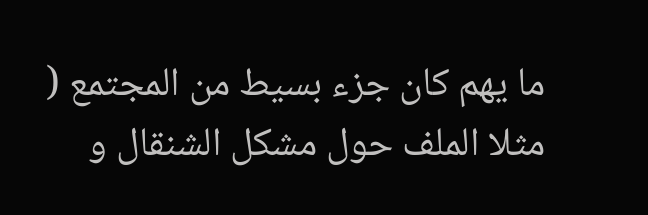ما يهم كان جزء بسيط من المجتمع ( مثلا الملف حول مشكل الشنقال و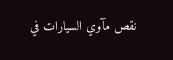نقص مآوي السيارات في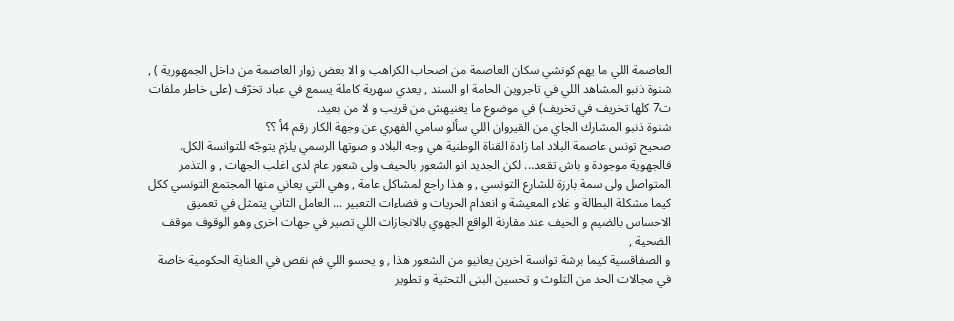العاصمة اللي ما يهم كونشي سكان العاصمة من اصحاب الكراهب و الا بعض زوار العاصمة من داخل الجمهورية ) , شنوة ذنبو المشاهد اللي في تاجروين الحامة او السند , يعدي سهرية كاملة يسمع في عباد تخرّف (على خاطر ملفات ت7 كلها تخريف في تخريف) في موضوع ما يعنيهش من قريب و لا من بعيد.
شنوة ذنبو المشارك الجاي من القيروان اللي سألو سامي الفهري عن وجهة الكار رقم 4أ ؟؟
صحيح تونس عاصمة البلاد اما زادة القناة الوطنية هي وجه البلاد و صوتها الرسمي يلزم يتوجّه للتوانسة الكل.
فالجهوية موجودة و باش تقعد... لكن الجديد انو الشعور بالحيف ولى شعور عام لدى اغلب الجهات , و التذمر المتواصل ولى سمة بارزة للشارع التونسي , و هذا راجع لمشاكل عامة , وهي التي يعاني منها المجتمع التونسي ككل كيما مشكلة البطالة و غلاء المعيشة و انعدام الحريات و فضاءات التعبير ... العامل الثاني يتمثل في تعميق الاحساس بالضيم و الحيف عند مقارنة الواقع الجهوي بالانجازات اللي تصير في جهات اخرى وهو الوقوف موقف الضحية ,
و الصفاقسية كيما برشة توانسة اخرين يعانيو من الشعور هذا , و يحسو اللي فم نقص في العناية الحكومية خاصة في مجالات الحد من التلوث و تحسين البنى التحتية و تطوير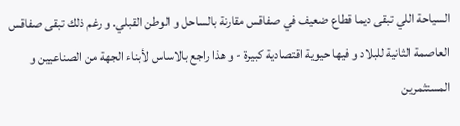السياحة اللي تبقى ديما قطاع ضعيف في صفاقس مقارنة بالساحل و الوطن القبلي. و رغم ذلك تبقى صفاقس العاصمة الثانية للبلاد و فيها حيوية اقتصادية كبيرة - و هذا راجع بالاساس لأبناء الجهة من الصناعيين و المستثمرين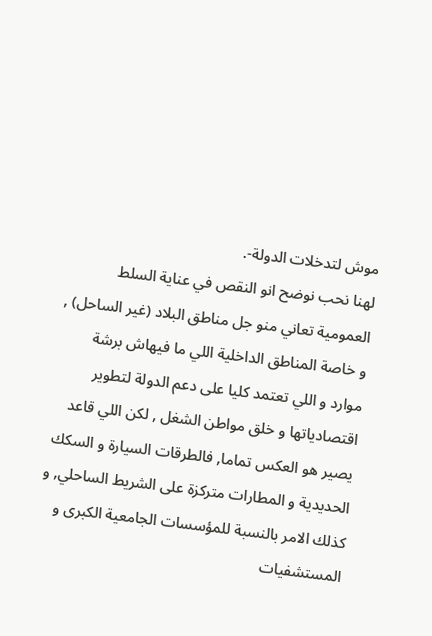موش لتدخلات الدولة-.
لهنا نحب نوضح انو النقص في عناية السلط العمومية تعاني منو جل مناطق البلاد (غير الساحل) , و خاصة المناطق الداخلية اللي ما فيهاش برشة موارد و اللي تعتمد كليا على دعم الدولة لتطوير اقتصادياتها و خلق مواطن الشغل , لكن اللي قاعد يصير هو العكس تماما, فالطرقات السيارة و السكك الحديدية و المطارات متركزة على الشريط الساحلي, و كذلك الامر بالنسبة للمؤسسات الجامعية الكبرى و المستشفيات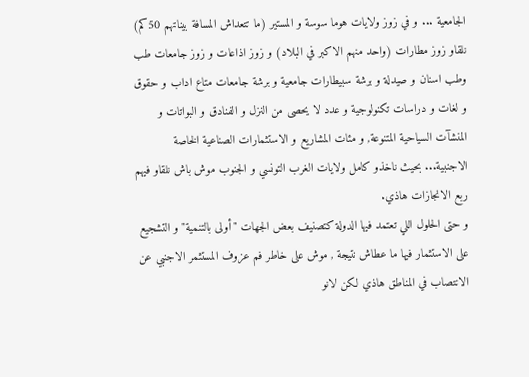الجامعية ... و في زوز ولايات هوما سوسة و المستير (ما تتعداش المسافة بيناتهم 50كم) نلقاو زوز مطارات (واحد منهم الاكبر في البلاد) و زوز اذاعات و زوز جامعات طب وطب اسنان و صيدلة و برشة سبيطارات جامعية و برشة جامعات متاع اداب و حقوق و لغات و دراسات تكنولوجية و عدد لا يحصى من النزل و الفنادق و البواتات و المنشآت السياحية المتنوعة, و مئات المشاريع و الاستثمارات الصناعية الخاصة الاجنبية... بحيث ناخذو كامل ولايات الغرب التونسي و الجنوب موش باش نلقاو فيهم ربع الانجازات هاذي.
و حتى الحلول اللي تعتمد فيها الدولة كتصنيف بعض الجهات "أولى بالتنمية" و التشجيع على الاستثمار فيها ما عطاش نتيجة , موش على خاطر فم عزوف المستثمر الاجنبي عن الانتصاب في المناطق هاذي لكن لانو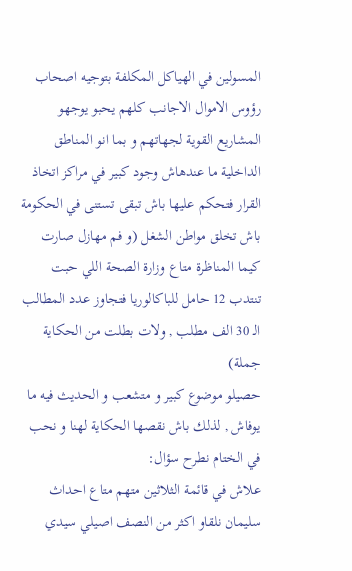المسولين في الهياكل المكلفة بتوجيه اصحاب رؤوس الاموال الاجانب كلهم يحبو يوجهو المشاريع القوية لجهاتهم و بما انو المناطق الداخلية ما عندهاش وجود كبير في مراكز اتخاذ القرار فتحكم عليها باش تبقى تستنى في الحكومة باش تخلق مواطن الشغل (و فم مهازل صارت كيما المناظرة متاع وزارة الصحة اللي حبت تنتدب 12 حامل للباكالوريا فتجاوز عدد المطالب الـ 30 الف مطلب , ولات بطلت من الحكاية جملة)
حصيلو موضوع كبير و متشعب و الحديث فيه ما يوفاش , لذلك باش نقصها الحكاية لهنا و نحب في الختام نطرح سؤال:
علاش في قائمة الثلاثين متهم متاع احداث سليمان نلقاو اكثر من النصف اصيلي سيدي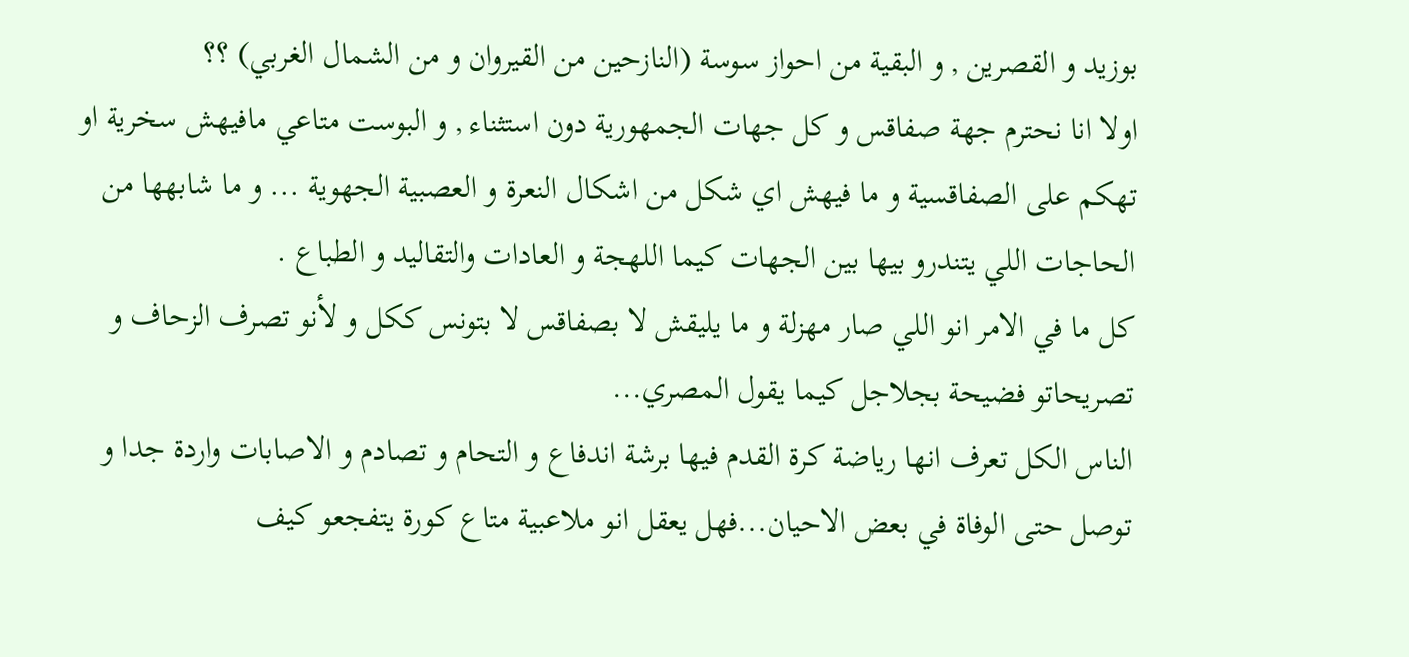بوزيد و القصرين , و البقية من احواز سوسة (النازحين من القيروان و من الشمال الغربي) ؟؟
اولا انا نحترم جهة صفاقس و كل جهات الجمهورية دون استثناء , و البوست متاعي مافيهش سخرية او تهكم على الصفاقسية و ما فيهش اي شكل من اشكال النعرة و العصبية الجهوية ... و ما شابهها من الحاجات اللي يتندرو بيها بين الجهات كيما اللهجة و العادات والتقاليد و الطباع .
كل ما في الامر انو اللي صار مهزلة و ما يليقش لا بصفاقس لا بتونس ككل و لأنو تصرف الزحاف و تصريحاتو فضيحة بجلاجل كيما يقول المصري...
الناس الكل تعرف انها رياضة كرة القدم فيها برشة اندفاع و التحام و تصادم و الاصابات واردة جدا و توصل حتى الوفاة في بعض الاحيان...فهل يعقل انو ملاعبية متاع كورة يتفجعو كيف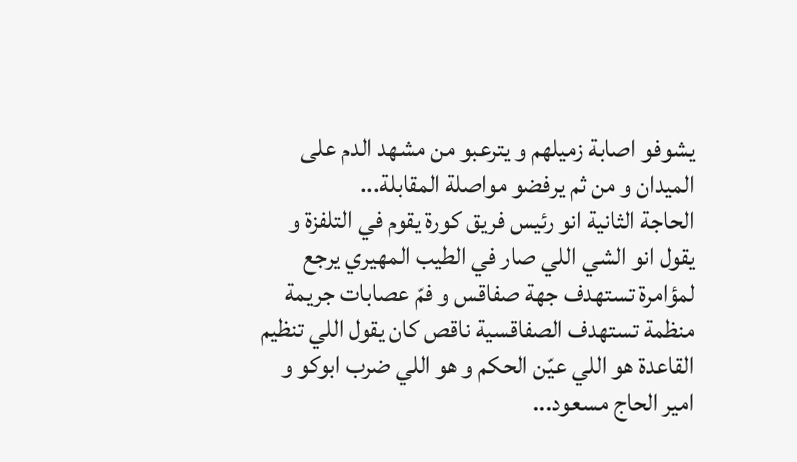يشوفو اصابة زميلهم و يترعبو من مشهد الدم على الميدان و من ثم يرفضو مواصلة المقابلة...
الحاجة الثانية انو رئيس فريق كورة يقوم في التلفزة و يقول انو الشي اللي صار في الطيب المهيري يرجع لمؤامرة تستهدف جهة صفاقس و فمّ عصابات جريمة منظمة تستهدف الصفاقسية ناقص كان يقول اللي تنظيم القاعدة هو اللي عيّن الحكم و هو اللي ضرب ابوكو و امير الحاج مسعود...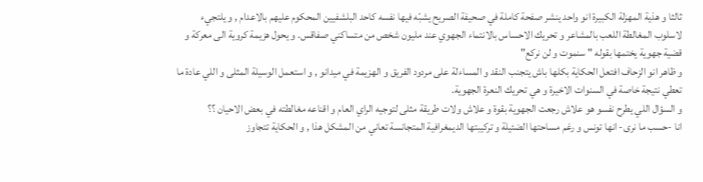ثالثا و هذية المهزلة الكبيرة انو واحد ينشر صفحة كاملة في صحيفة الصريح يشبّه فيها نفسه كاحد البلشفيين المحكوم عليهم بالاعدام , و يلتجيء لاسلوب المغالطة اللعب بالمشاعر و تحريك الاحساس بالانتماء الجهوي عند مليون شخص من متساكني صفاقس. و يحول هزيمة كروية الى معركة و قضية جهوية يختمها بقوله " سنموت و لن نركع"
و ظاهر انو الزحاف افتعل الحكاية بكلها باش يتجنب النقد و المساءلة على مردود الفريق و الهزيمة في ميدانو , و استعمل الوسيلة المثلى و اللي عادة ما تعطي نتيجة خاصة في السنوات الاخيرة و هي تحريك النعرة الجهوية.
و السؤال اللي يطرح نفسو هو علاش رجعت الجهوية بقوة و علاش ولات طريقة مثلى لتوجيه الراي العام و اقناعه مغالطته في بعض الاحيان ؟؟
انا -حسب ما نرى- انها تونس و رغم مساحتها الضئيلة و تركيبتها الديمغرافية المتجانسة تعاني من المشكل هذا , و الحكاية تتجاوز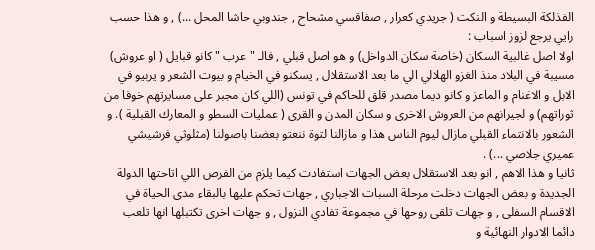الفذلكة البسيطة و النكت ( جريدي كعرار , صفاقسي مشحاح , جندوبي حاشا المحل ...) , و هذا حسب رايي يرجع لزوز اسباب :
اولا اصل غالبية السكان (خاصة سكان الدواخل) و هو اصل قبلي , فالـ "عرب " كانو قبايل ( او عروش) مسيبة في البلاد منذ الغزو الهلالي الي ما بعد الاستقلال , يسكنو في الخيام و بيوت الشعر و يربيو في الابل و الاغنام و الماعز و كانو ديما مصدر قلق للحاكم في تونس (اللي كان مجبر على مسايرتهم خوفا من ثوراتهم) و لجيرانهم من العروش الاخرى و سكان المدن و القرى ( عمليات السطو و المعارك القبلية ). و الشعور بالانتماء القبلي مازال ليوم الناس هذا و مازالنا لتوة ننعتو بعضنا باصولنا (مثلوثي فرشيشي عميري جلاصي ...) .
ثانيا و هذا الاهم , انو بعد الاستقلال بعض الجهات استفادت كيما يلزم من الفرص اللي اتاحتها الدولة الجديدة و بعض الجهات دخلت مرحلة السبات الاجباري , جهات تحكم عليها بالبقاء مدى الحياة في الاقسام السفلى , و جهات تلقى روحها في مجموعة تفادي النزول , و جهات اخرى تكتبلها انها تلعب دائما الادوار النهائية و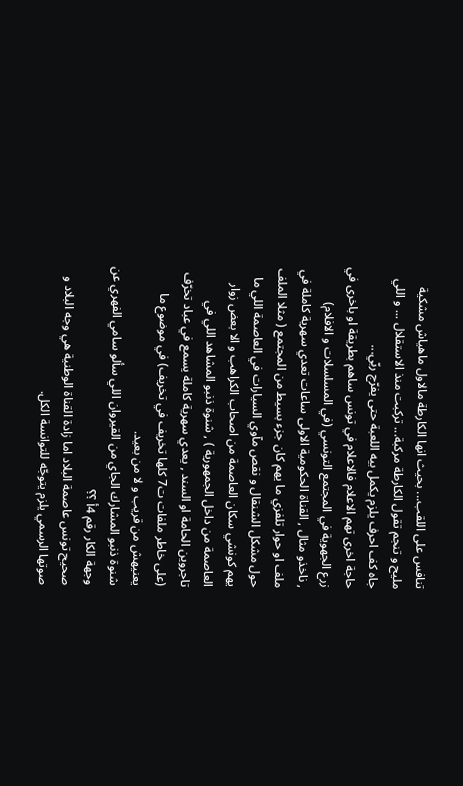تنافس على اللقب... بحيث انها الكارطة مالاول ماهياش مشكية مليح و تنجم تقول الكارطة مركبة... تركبت منذ الاستقلال ... و اللي جاه كف احرف يلزم يكمل بيه اللعبة حتى يفرّج ربّي...
حاجة اخرى تهم الاعلام فالاعلام في تونس ساهم بطريقة او باخرى في زرع الجهوية في المجتمع التونسي (في المسلسلات و الافلام)
, ناخذو مثال , القناة الحكومية الاولى ساعات تعدي سهرية كاملة في ملف او حوار تلفزي ما يهم كان جزء بسيط من المجتمع ( مثلا الملف حول مشكل الشنقال و نقص مآوي السيارات في العاصمة اللي ما يهم كونشي سكان العاصمة من اصحاب الكراهب و الا بعض زوار العاصمة من داخل الجمهورية ) , شنوة ذنبو المشاهد اللي في تاجروين الحامة او السند , يعدي سهرية كاملة يسمع في عباد تخرّف (على خاطر ملفات ت7 كلها تخريف في تخريف) في موضوع ما يعنيهش من قريب و لا من بعيد.
شنوة ذنبو المشارك الجاي من القيروان اللي سألو سامي الفهري عن وجهة الكار رقم 4أ ؟؟
صحيح تونس عاصمة البلاد اما زادة القناة الوطنية هي وجه البلاد و صوتها الرسمي يلزم يتوجّه للتوانسة الكل.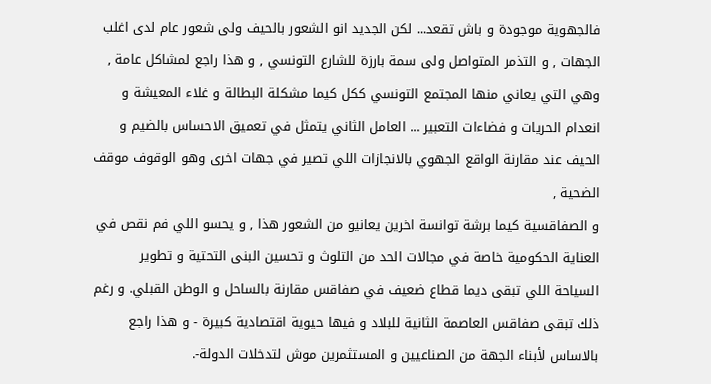فالجهوية موجودة و باش تقعد... لكن الجديد انو الشعور بالحيف ولى شعور عام لدى اغلب الجهات , و التذمر المتواصل ولى سمة بارزة للشارع التونسي , و هذا راجع لمشاكل عامة , وهي التي يعاني منها المجتمع التونسي ككل كيما مشكلة البطالة و غلاء المعيشة و انعدام الحريات و فضاءات التعبير ... العامل الثاني يتمثل في تعميق الاحساس بالضيم و الحيف عند مقارنة الواقع الجهوي بالانجازات اللي تصير في جهات اخرى وهو الوقوف موقف الضحية ,
و الصفاقسية كيما برشة توانسة اخرين يعانيو من الشعور هذا , و يحسو اللي فم نقص في العناية الحكومية خاصة في مجالات الحد من التلوث و تحسين البنى التحتية و تطوير السياحة اللي تبقى ديما قطاع ضعيف في صفاقس مقارنة بالساحل و الوطن القبلي. و رغم ذلك تبقى صفاقس العاصمة الثانية للبلاد و فيها حيوية اقتصادية كبيرة - و هذا راجع بالاساس لأبناء الجهة من الصناعيين و المستثمرين موش لتدخلات الدولة-.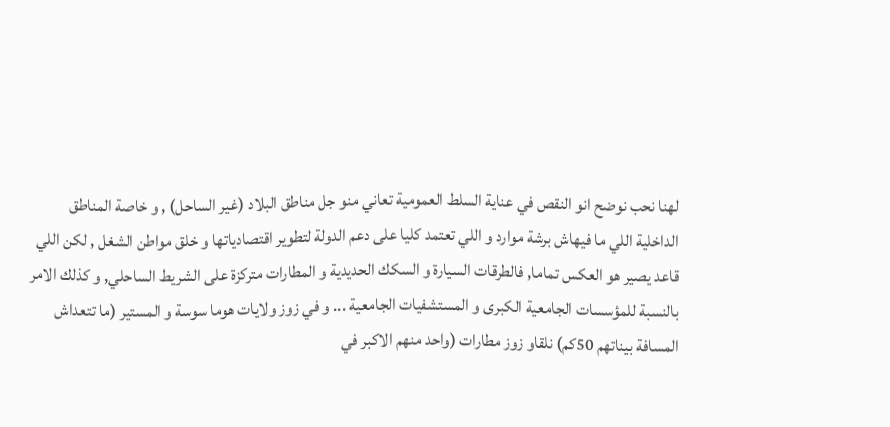لهنا نحب نوضح انو النقص في عناية السلط العمومية تعاني منو جل مناطق البلاد (غير الساحل) , و خاصة المناطق الداخلية اللي ما فيهاش برشة موارد و اللي تعتمد كليا على دعم الدولة لتطوير اقتصادياتها و خلق مواطن الشغل , لكن اللي قاعد يصير هو العكس تماما, فالطرقات السيارة و السكك الحديدية و المطارات متركزة على الشريط الساحلي, و كذلك الامر بالنسبة للمؤسسات الجامعية الكبرى و المستشفيات الجامعية ... و في زوز ولايات هوما سوسة و المستير (ما تتعداش المسافة بيناتهم 50كم) نلقاو زوز مطارات (واحد منهم الاكبر في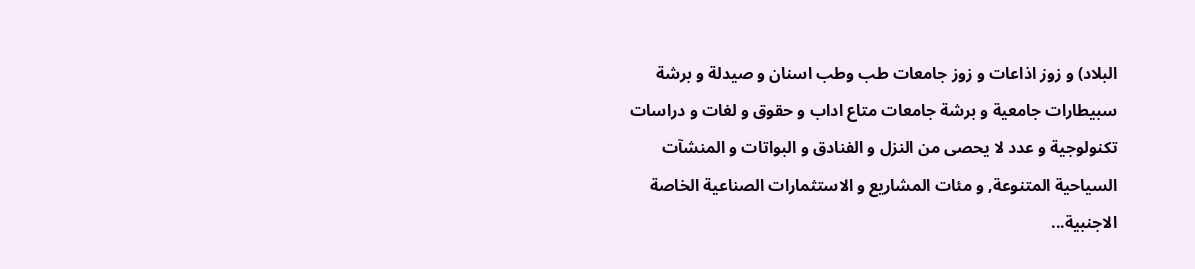البلاد) و زوز اذاعات و زوز جامعات طب وطب اسنان و صيدلة و برشة سبيطارات جامعية و برشة جامعات متاع اداب و حقوق و لغات و دراسات تكنولوجية و عدد لا يحصى من النزل و الفنادق و البواتات و المنشآت السياحية المتنوعة, و مئات المشاريع و الاستثمارات الصناعية الخاصة الاجنبية...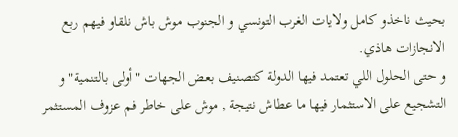بحيث ناخذو كامل ولايات الغرب التونسي و الجنوب موش باش نلقاو فيهم ربع الانجازات هاذي.
و حتى الحلول اللي تعتمد فيها الدولة كتصنيف بعض الجهات "أولى بالتنمية" و التشجيع على الاستثمار فيها ما عطاش نتيجة , موش على خاطر فم عزوف المستثمر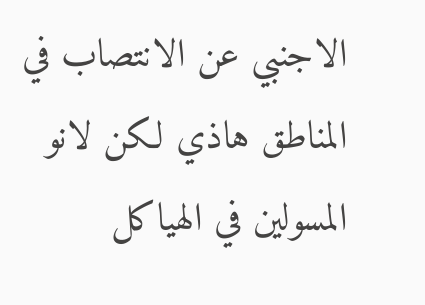الاجنبي عن الانتصاب في المناطق هاذي لكن لانو المسولين في الهياكل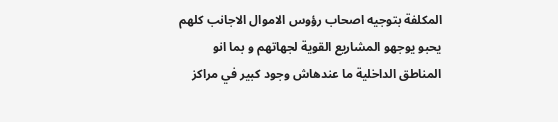المكلفة بتوجيه اصحاب رؤوس الاموال الاجانب كلهم يحبو يوجهو المشاريع القوية لجهاتهم و بما انو المناطق الداخلية ما عندهاش وجود كبير في مراكز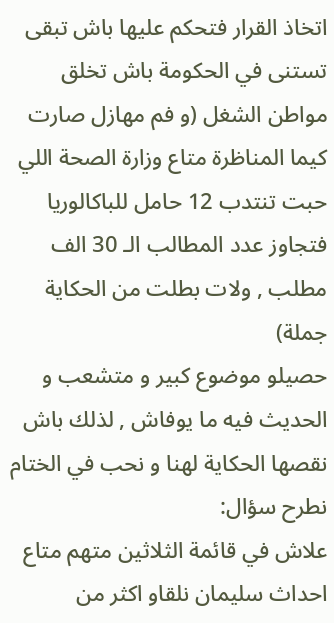اتخاذ القرار فتحكم عليها باش تبقى تستنى في الحكومة باش تخلق مواطن الشغل (و فم مهازل صارت كيما المناظرة متاع وزارة الصحة اللي حبت تنتدب 12 حامل للباكالوريا فتجاوز عدد المطالب الـ 30 الف مطلب , ولات بطلت من الحكاية جملة)
حصيلو موضوع كبير و متشعب و الحديث فيه ما يوفاش , لذلك باش نقصها الحكاية لهنا و نحب في الختام نطرح سؤال:
علاش في قائمة الثلاثين متهم متاع احداث سليمان نلقاو اكثر من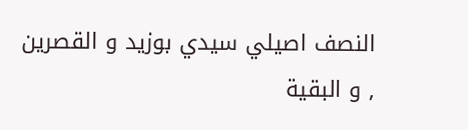النصف اصيلي سيدي بوزيد و القصرين , و البقية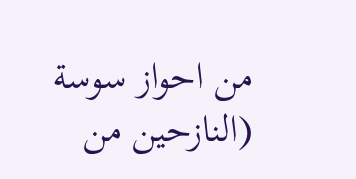من احواز سوسة (النازحين من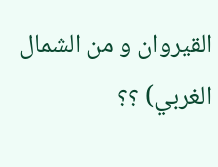القيروان و من الشمال الغربي) ؟؟